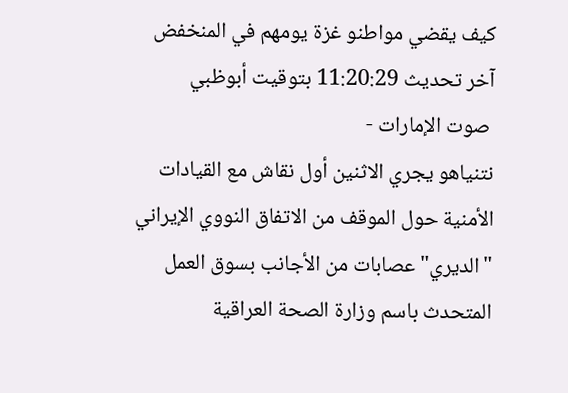كيف يقضي مواطنو غزة يومهم في المنخفض
آخر تحديث 11:20:29 بتوقيت أبوظبي
 صوت الإمارات -
نتنياهو يجري الاثنين أول نقاش مع القيادات الأمنية حول الموقف من الاتفاق النووي الإيراني "الديري" عصابات من الأجانب بسوق العمل المتحدث باسم وزارة الصحة العراقية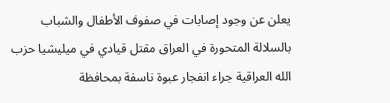يعلن عن وجود إصابات في صفوف الأطفال والشباب بالسلالة المتحورة في العراق مقتل قيادي في ميليشيا حزب الله العراقية جراء انفجار عبوة ناسفة بمحافظة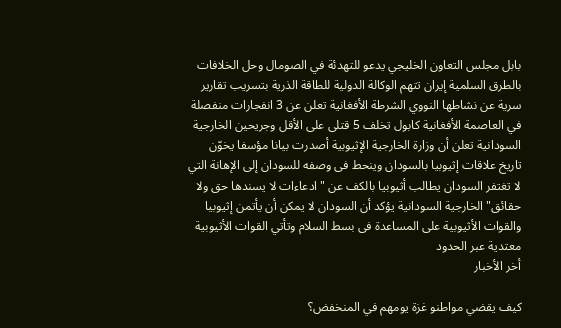بابل مجلس التعاون الخليجي يدعو للتهدئة في الصومال وحل الخلافات بالطرق السلمية إيران تتهم الوكالة الدولية للطاقة الذرية بتسريب تقارير سرية عن نشاطها النووي الشرطة الأفغانية تعلن عن 3 انفجارات منفصلة في العاصمة الأفغانية كابول تخلف 5 قتلى على الأقل وجريحين الخارجية السودانية تعلن أن وزارة الخارجية الإثيوبية أصدرت بيانا مؤسفا يخوّن تاريخ علاقات إثيوبيا بالسودان وينحط فى وصفه للسودان إلى الإهانة التي لا تغتفر السودان يطالب أثيوبيا بالكف عن "ادعاءات لا يسندها حق ولا حقائق" الخارجية السودانية يؤكد أن السودان لا يمكن أن يأتمن إثيوبيا والقوات الأثيوبية على المساعدة فى بسط السلام وتأتي القوات الأثيوبية معتدية عبر الحدود
أخر الأخبار

كيف يقضي مواطنو غزة يومهم في المنخفض؟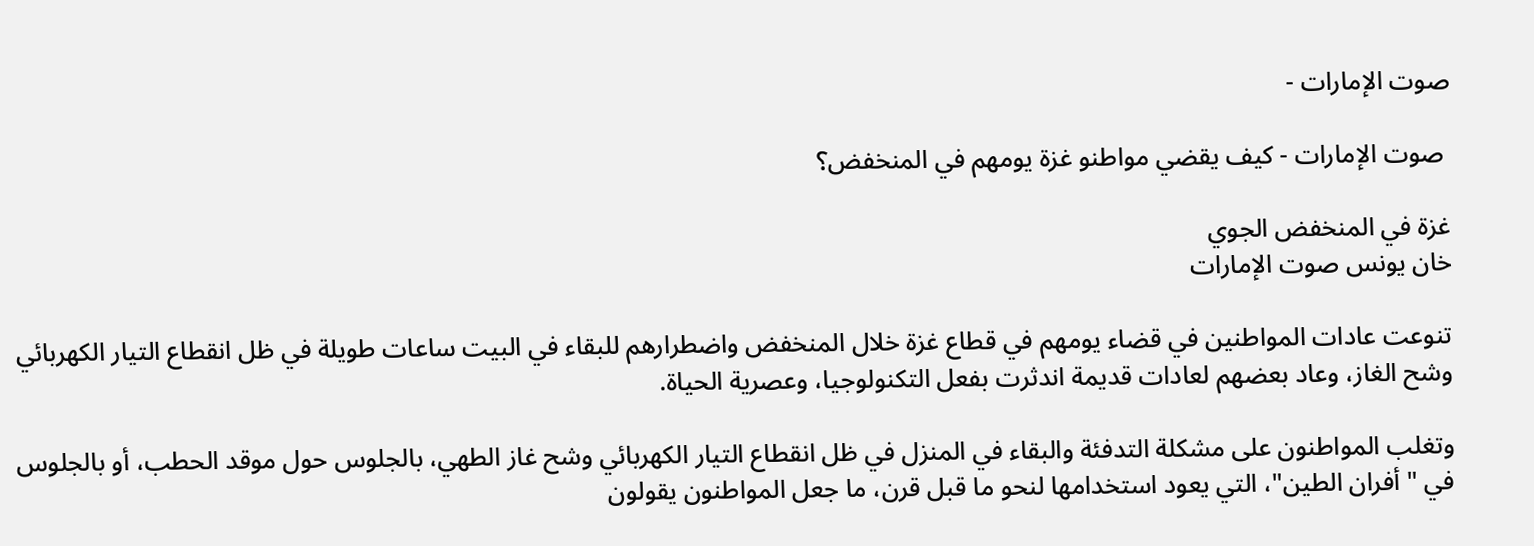صوت الإمارات -

 صوت الإمارات - كيف يقضي مواطنو غزة يومهم في المنخفض؟

غزة في المنخفض الجوي
خان يونس صوت الإمارات

تنوعت عادات المواطنين في قضاء يومهم في قطاع غزة خلال المنخفض واضطرارهم للبقاء في البيت ساعات طويلة في ظل انقطاع التيار الكهربائي وشح الغاز، وعاد بعضهم لعادات قديمة اندثرت بفعل التكنولوجيا، وعصرية الحياة.

وتغلب المواطنون على مشكلة التدفئة والبقاء في المنزل في ظل انقطاع التيار الكهربائي وشح غاز الطهي، بالجلوس حول موقد الحطب، أو بالجلوس في "أفران الطين"، التي يعود استخدامها لنحو ما قبل قرن، ما جعل المواطنون يقولون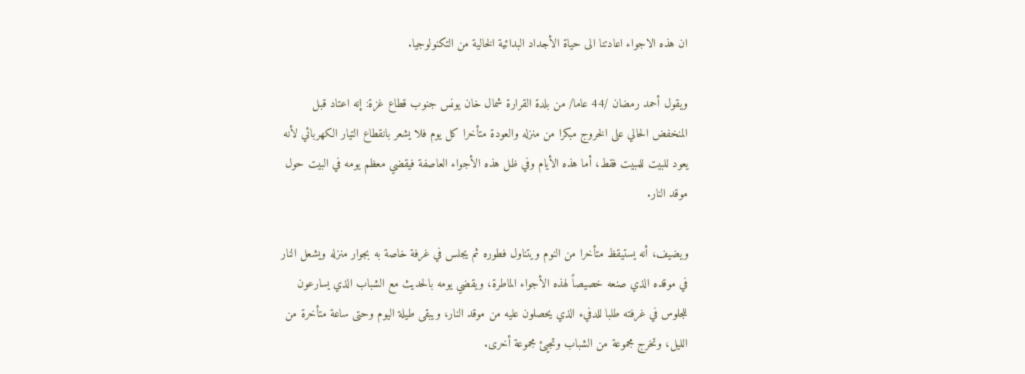ان هذه الاجواء اعادتنا الى حياة الأجداد البدائية الخالية من التكنولوجيا.

ويقول أحمد رمضان /44 عاما/ من بلدة القرارة شمال خان يونس جنوب قطاع غزة: إنه اعتاد قبل المنخفض الحالي على الخروج مبكرا من منزله والعودة متأخرا كل يوم فلا يشعر بانقطاع التيار الكهربائي لأنه يعود للبيت للمبيت فقط، أما هذه الأيام وفي ظل هذه الأجواء العاصفة فيقضي معظم يومه في البيت حول موقد النار.

ويضيف، أنه يستيقظ متأخرا من النوم ويتناول فطوره ثم يجلس في غرفة خاصة به بجوار منزله ويشعل النار في موقده الذي صنعه خصيصاً لهذه الأجواء الماطرة، ويقضي يومه بالحديث مع الشباب الذي يسارعون للجلوس في غرفته طلبا للدفيء الذي يحصلون عليه من موقد النار، ويبقى طيلة اليوم وحتى ساعة متأخرة من الليل، وتخرج مجموعة من الشباب وتجيئ مجموعة أخرى.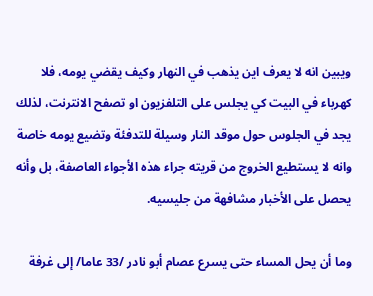ويبين انه لا يعرف اين يذهب في النهار وكيف يقضي يومه، فلا كهرباء في البيت كي يجلس على التلفزيون او تصفح الانترنت، لذلك يجد في الجلوس حول موقد النار وسيلة للتدفئة وتضيع يومه خاصة وانه لا يستطيع الخروج من قريته جراء هذه الأجواء العاصفة، بل وأنه يحصل على الأخبار مشافهة من جليسيه.

وما أن يحل المساء حتى يسرع عصام أبو نادر /33 عاما/ إلى غرفة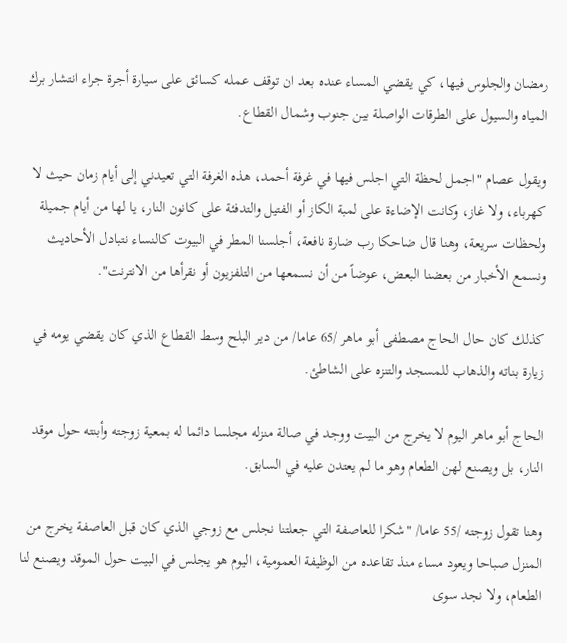رمضان والجلوس فيها، كي يقضي المساء عنده بعد ان توقف عمله كسائق على سيارة أجرة جراء انتشار برك المياه والسيول على الطرقات الواصلة بين جنوب وشمال القطاع.

ويقول عصام "اجمل لحظة التي اجلس فيها في غرفة أحمد، هذه الغرفة التي تعيدني إلى أيام زمان حيث لا كهرباء، ولا غاز، وكانت الإضاءة على لمبة الكاز أو الفتيل والتدفئة على كانون النار، يا لها من أيام جميلة ولحظات سريعة، وهنا قال ضاحكا رب ضارة نافعة، أجلسنا المطر في البيوت كالنساء نتبادل الأحاديث ونسمع الأخبار من بعضنا البعض، عوضاً من أن نسمعها من التلفزيون أو نقرأها من الانترنت".

كذلك كان حال الحاج مصطفى أبو ماهر /65 عاما/ من دير البلح وسط القطاع الذي كان يقضي يومه في زيارة بناته والذهاب للمسجد والتنزه على الشاطئ.

الحاج أبو ماهر اليوم لا يخرج من البيت ووجد في صالة منزله مجلسا دائما له بمعية زوجته وأبنته حول موقد النار، بل ويصنع لهن الطعام وهو ما لم يعتدن عليه في السابق.

وهنا تقول زوجته /55 عاما/ "شكرا للعاصفة التي جعلتنا نجلس مع زوجي الذي كان قبل العاصفة يخرج من المنزل صباحا ويعود مساء منذ تقاعده من الوظيفة العمومية، اليوم هو يجلس في البيت حول الموقد ويصنع لنا الطعام، ولا نجد سوى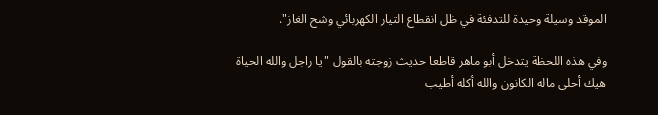الموقد وسيلة وحيدة للتدفئة في ظل انقطاع التيار الكهربائي وشح الغاز".

وفي هذه اللحظة يتدخل أبو ماهر قاطعا حديث زوجته بالقول "يا راجل والله الحياة هيك أحلى ماله الكانون والله أكله أطيب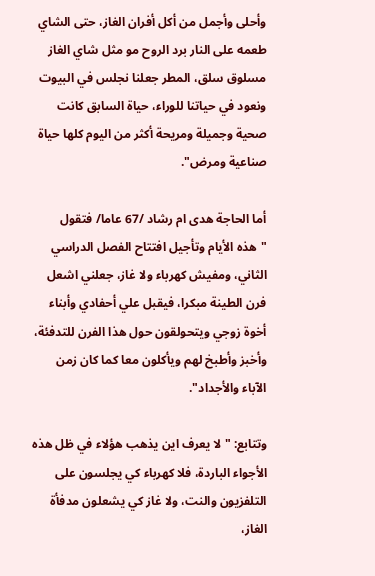وأحلى وأجمل من أكل أفران الغاز، حتى الشاي طعمه على النار برد الروح مو مثل شاي الغاز مسلوق سلق، المطر جعلنا نجلس في البيوت ونعود في حياتنا للوراء، حياة السابق كانت صحية وجميلة ومريحة أكثر من اليوم كلها حياة صناعية ومرض".

أما الحاجة هدى ام رشاد /67 عاما/ فتقول "هذه الأيام وتأجيل افتتاح الفصل الدراسي الثاني، ومفيش كهرباء ولا غاز، جعلني اشعل فرن الطينة مبكرا، فيقبل علي أحفادي وأبناء أخوة زوجي ويتحولقون حول هذا الفرن للتدفئة، وأخبز وأطبخ لهم ويأكلون معا كما كان زمن الآباء والأجداد".

وتتابع: "لا يعرف اين يذهب هؤلاء في ظل هذه الأجواء الباردة، فلا كهرباء كي يجلسون على التلفزيون والنت، ولا غاز كي يشعلون مدفأة الغاز،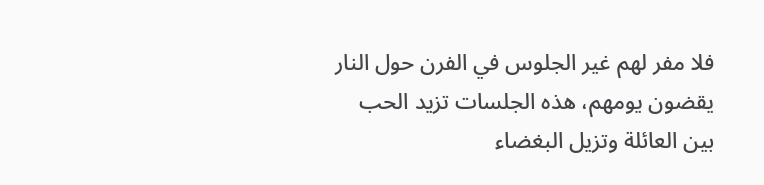فلا مفر لهم غير الجلوس في الفرن حول النار يقضون يومهم، هذه الجلسات تزيد الحب بين العائلة وتزيل البغضاء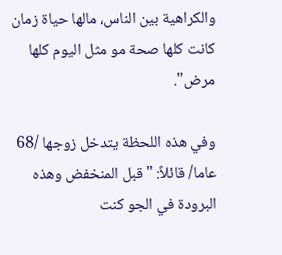والكراهية بين الناس، مالها حياة زمان كانت كلها صحة مو مثل اليوم كلها مرض".

وفي هذه اللحظة يتدخل زوجها /68 عاما/ قائلاً: "قبل المنخفض وهذه البرودة في الجو كنت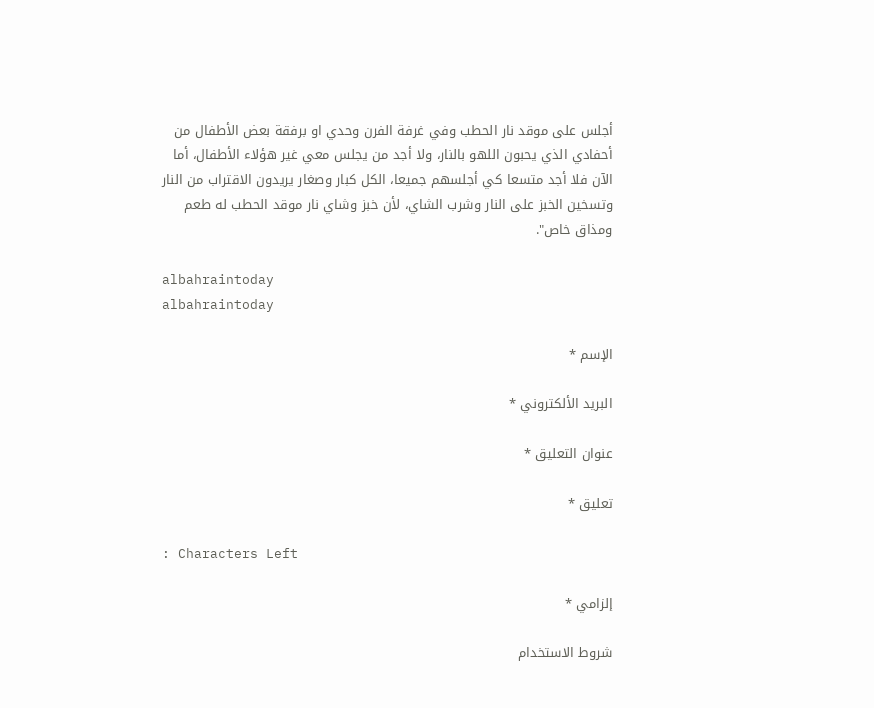أجلس على موقد نار الحطب وفي غرفة الفرن وحدي او برفقة بعض الأطفال من أحفادي الذي يحبون اللهو بالنار، ولا أجد من يجلس معي غير هؤلاء الأطفال، أما الآن فلا أجد متسعا كي أجلسهم جميعا، الكل كبار وصغار يريدون الاقتراب من النار وتسخين الخبز على النار وشرب الشاي، لأن خبز وشاي نار موقد الحطب له طعم ومذاق خاص".

albahraintoday
albahraintoday

الإسم *

البريد الألكتروني *

عنوان التعليق *

تعليق *

: Characters Left

إلزامي *

شروط الاستخدام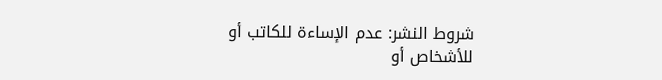شروط النشر: عدم الإساءة للكاتب أو للأشخاص أو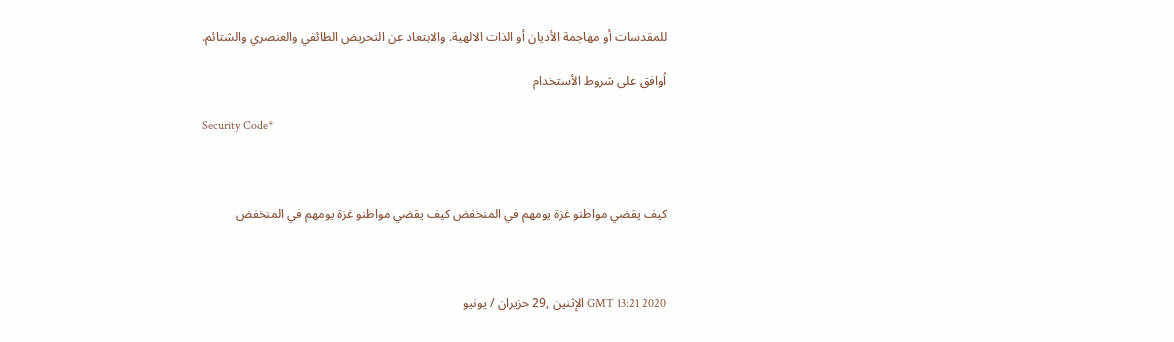للمقدسات أو مهاجمة الأديان أو الذات الالهية. والابتعاد عن التحريض الطائفي والعنصري والشتائم.

اُوافق على شروط الأستخدام

Security Code*



كيف يقضي مواطنو غزة يومهم في المنخفض كيف يقضي مواطنو غزة يومهم في المنخفض



GMT 13:21 2020 الإثنين ,29 حزيران / يونيو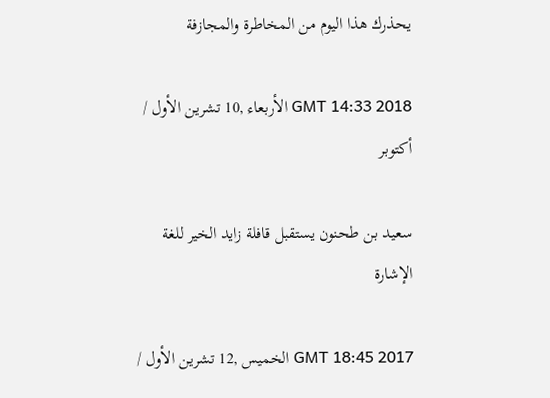يحذرك هذا اليوم من المخاطرة والمجازفة

GMT 14:33 2018 الأربعاء ,10 تشرين الأول / أكتوبر

سعيد بن طحنون يستقبل قافلة زايد الخير للغة الإشارة

GMT 18:45 2017 الخميس ,12 تشرين الأول /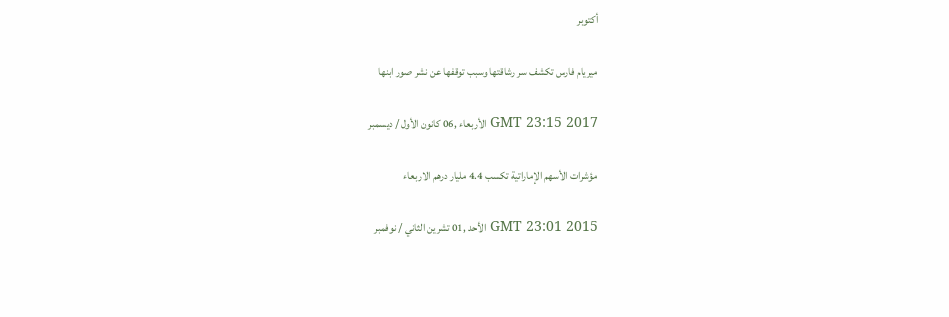أكتوبر

ميريام فارس تكشف سر رشاقتها وسبب توقفها عن نشر صور ابنها

GMT 23:15 2017 الأربعاء ,06 كانون الأول / ديسمبر

مؤشرات الأسهم الإماراتية تكسب 4.4 مليار درهم الاربعاء

GMT 23:01 2015 الأحد ,01 تشرين الثاني / نوفمبر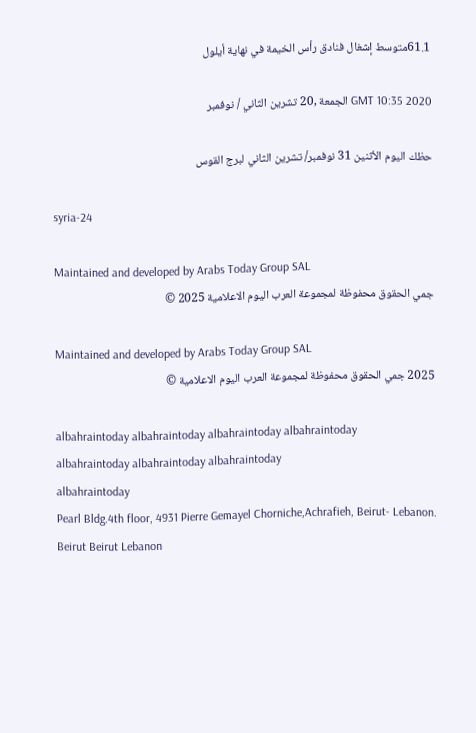61.1متوسط إشغال فنادق رأس الخيمة في نهاية أيلول

GMT 10:35 2020 الجمعة ,20 تشرين الثاني / نوفمبر

حظك اليوم الأثنين 31 نوفمبر/ تشرين الثاني لبرج القوس

syria-24

Maintained and developed by Arabs Today Group SAL
جمي الحقوق محفوظة لمجموعة العرب اليوم الاعلامية 2025 ©

Maintained and developed by Arabs Today Group SAL
2025 جمي الحقوق محفوظة لمجموعة العرب اليوم الاعلامية ©

albahraintoday albahraintoday albahraintoday albahraintoday
albahraintoday albahraintoday albahraintoday
albahraintoday
Pearl Bldg.4th floor, 4931 Pierre Gemayel Chorniche,Achrafieh, Beirut- Lebanon.
Beirut Beirut Lebanon